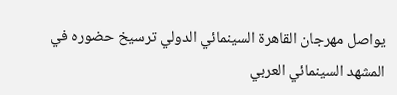يواصل مهرجان القاهرة السينمائي الدولي ترسيخ حضوره في المشهد السينمائي العربي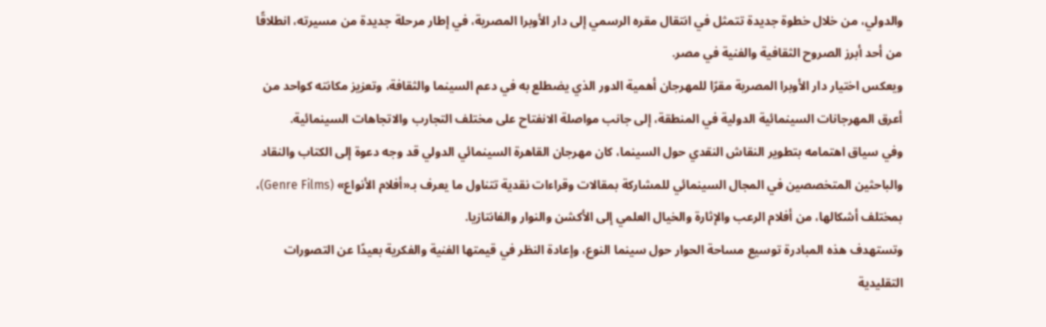والدولي، من خلال خطوة جديدة تتمثل في انتقال مقره الرسمي إلى دار الأوبرا المصرية، في إطار مرحلة جديدة من مسيرته، انطلاقًا من أحد أبرز الصروح الثقافية والفنية في مصر.
ويعكس اختيار دار الأوبرا المصرية مقرًا للمهرجان أهمية الدور الذي يضطلع به في دعم السينما والثقافة، وتعزيز مكانته كواحد من أعرق المهرجانات السينمائية الدولية في المنطقة، إلى جانب مواصلة الانفتاح على مختلف التجارب والاتجاهات السينمائية.
وفي سياق اهتمامه بتطوير النقاش النقدي حول السينما، كان مهرجان القاهرة السينمائي الدولي قد وجه دعوة إلى الكتاب والنقاد والباحثين المتخصصين في المجال السينمائي للمشاركة بمقالات وقراءات نقدية تتناول ما يعرف بـ«أفلام الأنواع» (Genre Films)، بمختلف أشكالها، من أفلام الرعب والإثارة والخيال العلمي إلى الأكشن والنوار والفانتازيا.
وتستهدف هذه المبادرة توسيع مساحة الحوار حول سينما النوع، وإعادة النظر في قيمتها الفنية والفكرية بعيدًا عن التصورات التقليدية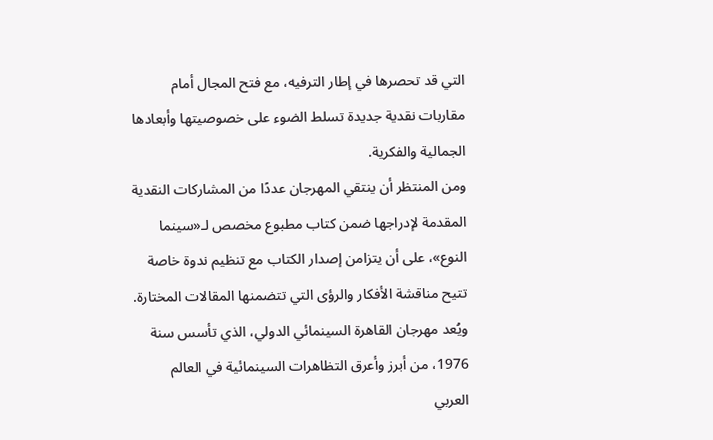التي قد تحصرها في إطار الترفيه، مع فتح المجال أمام مقاربات نقدية جديدة تسلط الضوء على خصوصيتها وأبعادها الجمالية والفكرية.
ومن المنتظر أن ينتقي المهرجان عددًا من المشاركات النقدية المقدمة لإدراجها ضمن كتاب مطبوع مخصص لـ«سينما النوع»، على أن يتزامن إصدار الكتاب مع تنظيم ندوة خاصة تتيح مناقشة الأفكار والرؤى التي تتضمنها المقالات المختارة.
ويُعد مهرجان القاهرة السينمائي الدولي، الذي تأسس سنة 1976، من أبرز وأعرق التظاهرات السينمائية في العالم العربي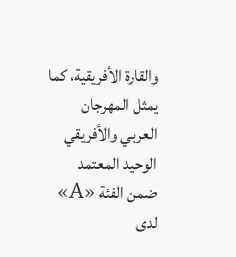والقارة الأفريقية، كما يمثل المهرجان العربي والأفريقي الوحيد المعتمد ضمن الفئة «A» لدى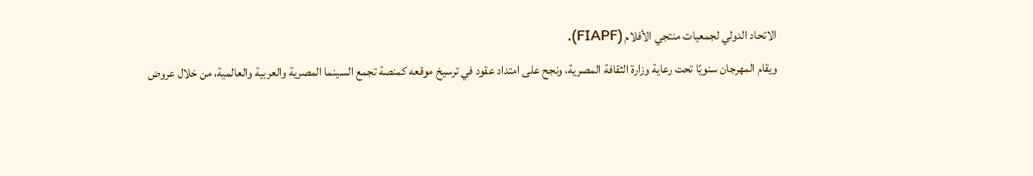الاتحاد الدولي لجمعيات منتجي الأفلام (FIAPF).
ويقام المهرجان سنويًا تحت رعاية وزارة الثقافة المصرية، ونجح على امتداد عقود في ترسيخ موقعه كمنصة تجمع السينما المصرية والعربية والعالمية، من خلال عروض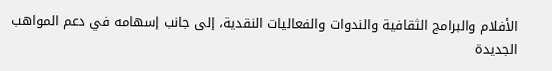الأفلام والبرامج الثقافية والندوات والفعاليات النقدية، إلى جانب إسهامه في دعم المواهب الجديدة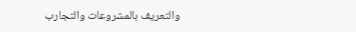والتعريف بالمشروعات والتجارب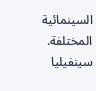السينمائية المختلفة.
سينفيليا